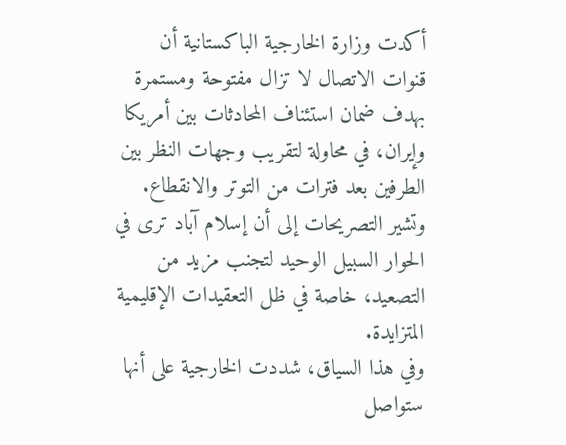أكدت وزارة الخارجية الباكستانية أن قنوات الاتصال لا تزال مفتوحة ومستمرة بهدف ضمان استئناف المحادثات بين أمريكا وإيران، في محاولة لتقريب وجهات النظر بين الطرفين بعد فترات من التوتر والانقطاع. وتشير التصريحات إلى أن إسلام آباد ترى في الحوار السبيل الوحيد لتجنب مزيد من التصعيد، خاصة في ظل التعقيدات الإقليمية المتزايدة.
وفي هذا السياق، شددت الخارجية على أنها ستواصل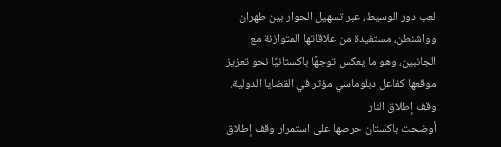لعب دور الوسيط، عبر تسهيل الحوار بين طهران وواشنطن، مستفيدة من علاقاتها المتوازنة مع الجانبين، وهو ما يعكس توجهًا باكستانيًا نحو تعزيز موقعها كفاعل دبلوماسي مؤثر في القضايا الدولية.
وقف إطلاق النار
أوضحت باكستان حرصها على استمرار وقف إطلاق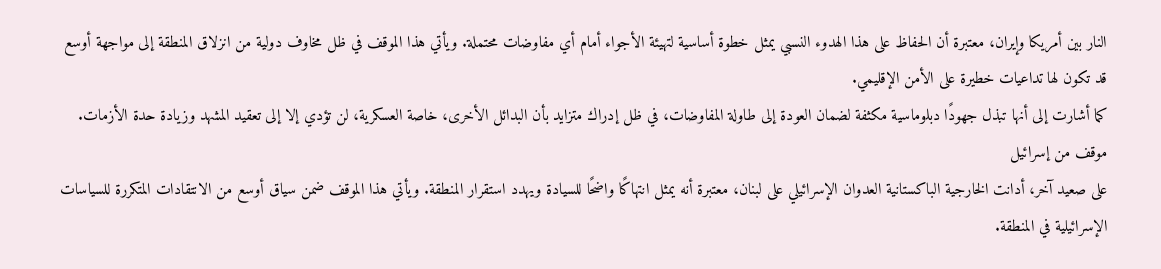النار بين أمريكا وإيران، معتبرة أن الحفاظ على هذا الهدوء النسبي يمثل خطوة أساسية لتهيئة الأجواء أمام أي مفاوضات محتملة. ويأتي هذا الموقف في ظل مخاوف دولية من انزلاق المنطقة إلى مواجهة أوسع قد تكون لها تداعيات خطيرة على الأمن الإقليمي.
كما أشارت إلى أنها تبذل جهودًا دبلوماسية مكثفة لضمان العودة إلى طاولة المفاوضات، في ظل إدراك متزايد بأن البدائل الأخرى، خاصة العسكرية، لن تؤدي إلا إلى تعقيد المشهد وزيادة حدة الأزمات.
موقف من إسرائيل
على صعيد آخر، أدانت الخارجية الباكستانية العدوان الإسرائيلي على لبنان، معتبرة أنه يمثل انتهاكًا واضحًا للسيادة ويهدد استقرار المنطقة. ويأتي هذا الموقف ضمن سياق أوسع من الانتقادات المتكررة للسياسات الإسرائيلية في المنطقة.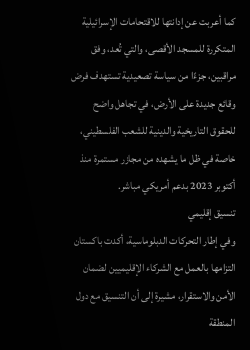كما أعربت عن إدانتها للاقتحامات الإسرائيلية المتكررة للمسجد الأقصى، والتي تُعد، وفق مراقبين، جزءًا من سياسة تصعيدية تستهدف فرض وقائع جديدة على الأرض، في تجاهل واضح للحقوق التاريخية والدينية للشعب الفلسطيني، خاصة في ظل ما يشهده من مجازر مستمرة منذ أكتوبر 2023 بدعم أمريكي مباشر.
تنسيق إقليمي
وفي إطار التحركات الدبلوماسية، أكدت باكستان التزامها بالعمل مع الشركاء الإقليميين لضمان الأمن والاستقرار، مشيرة إلى أن التنسيق مع دول المنطقة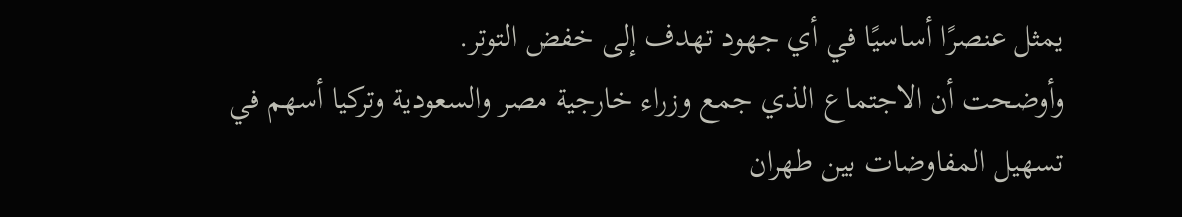يمثل عنصرًا أساسيًا في أي جهود تهدف إلى خفض التوتر.
وأوضحت أن الاجتماع الذي جمع وزراء خارجية مصر والسعودية وتركيا أسهم في تسهيل المفاوضات بين طهران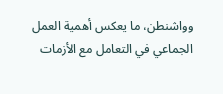وواشنطن، ما يعكس أهمية العمل الجماعي في التعامل مع الأزمات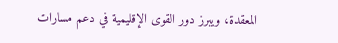المعقدة، ويبرز دور القوى الإقليمية في دعم مسارات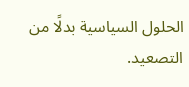الحلول السياسية بدلًا من التصعيد.